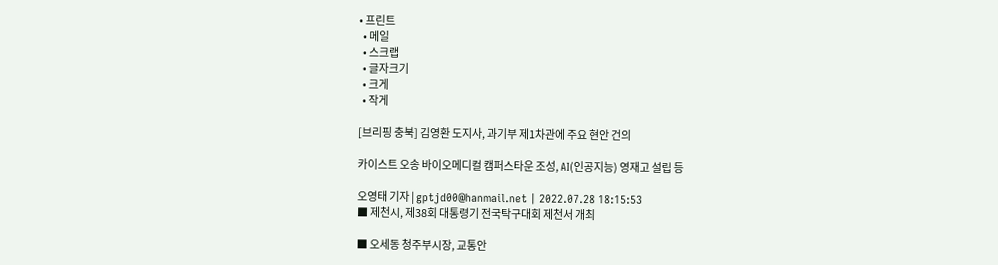• 프린트
  • 메일
  • 스크랩
  • 글자크기
  • 크게
  • 작게

[브리핑 충북] 김영환 도지사, 과기부 제1차관에 주요 현안 건의

카이스트 오송 바이오메디컬 캠퍼스타운 조성, AI(인공지능) 영재고 설립 등

오영태 기자 | gptjd00@hanmail.net | 2022.07.28 18:15:53
■ 제천시, 제38회 대통령기 전국탁구대회 제천서 개최

■ 오세동 청주부시장, 교통안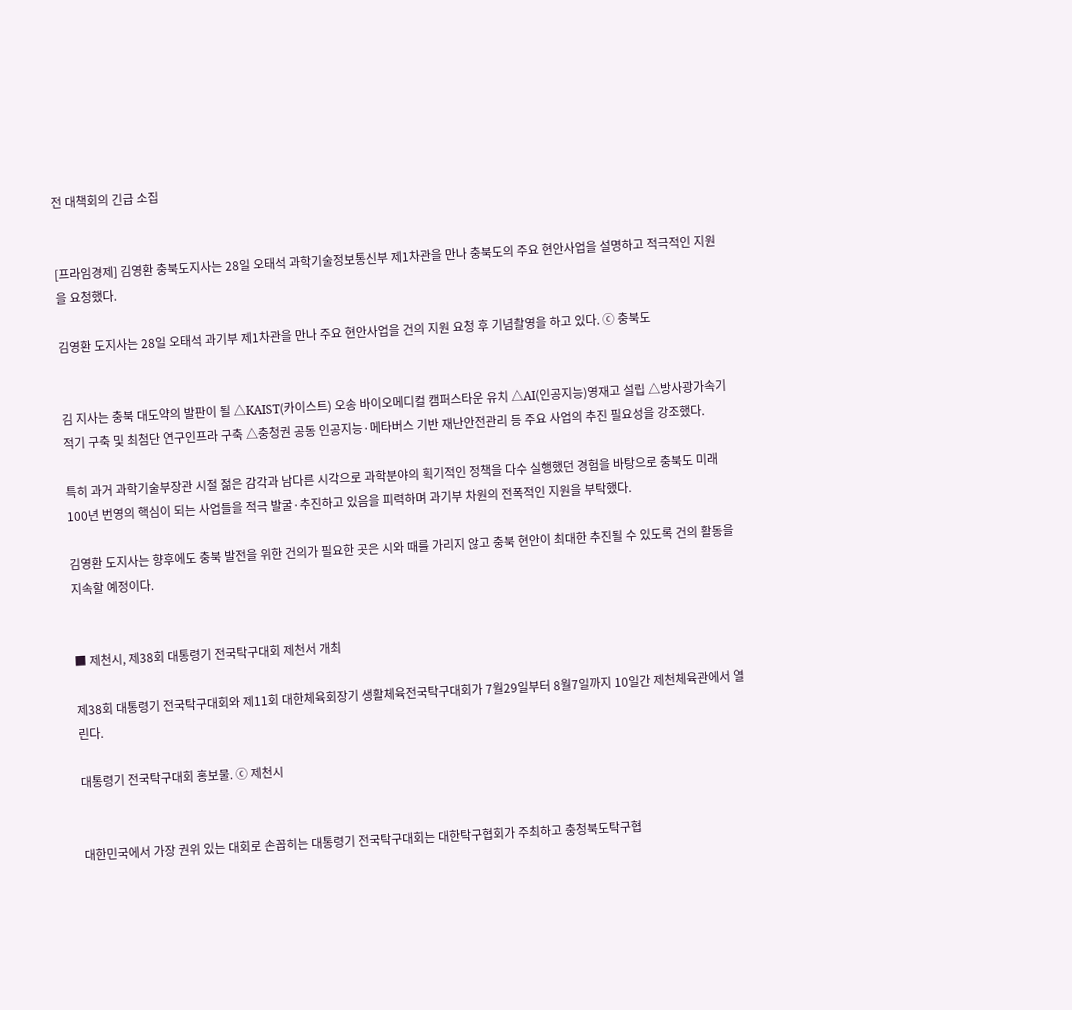전 대책회의 긴급 소집


[프라임경제] 김영환 충북도지사는 28일 오태석 과학기술정보통신부 제1차관을 만나 충북도의 주요 현안사업을 설명하고 적극적인 지원을 요청했다.

김영환 도지사는 28일 오태석 과기부 제1차관을 만나 주요 현안사업을 건의 지원 요청 후 기념촬영을 하고 있다. ⓒ 충북도


김 지사는 충북 대도약의 발판이 될 △KAIST(카이스트) 오송 바이오메디컬 캠퍼스타운 유치 △AI(인공지능)영재고 설립 △방사광가속기 적기 구축 및 최첨단 연구인프라 구축 △충청권 공동 인공지능·메타버스 기반 재난안전관리 등 주요 사업의 추진 필요성을 강조했다.

특히 과거 과학기술부장관 시절 젊은 감각과 남다른 시각으로 과학분야의 획기적인 정책을 다수 실행했던 경험을 바탕으로 충북도 미래 100년 번영의 핵심이 되는 사업들을 적극 발굴·추진하고 있음을 피력하며 과기부 차원의 전폭적인 지원을 부탁했다.

김영환 도지사는 향후에도 충북 발전을 위한 건의가 필요한 곳은 시와 때를 가리지 않고 충북 현안이 최대한 추진될 수 있도록 건의 활동을 지속할 예정이다.


■ 제천시, 제38회 대통령기 전국탁구대회 제천서 개최

제38회 대통령기 전국탁구대회와 제11회 대한체육회장기 생활체육전국탁구대회가 7월29일부터 8월7일까지 10일간 제천체육관에서 열린다.

대통령기 전국탁구대회 홍보물. ⓒ 제천시


대한민국에서 가장 권위 있는 대회로 손꼽히는 대통령기 전국탁구대회는 대한탁구협회가 주최하고 충청북도탁구협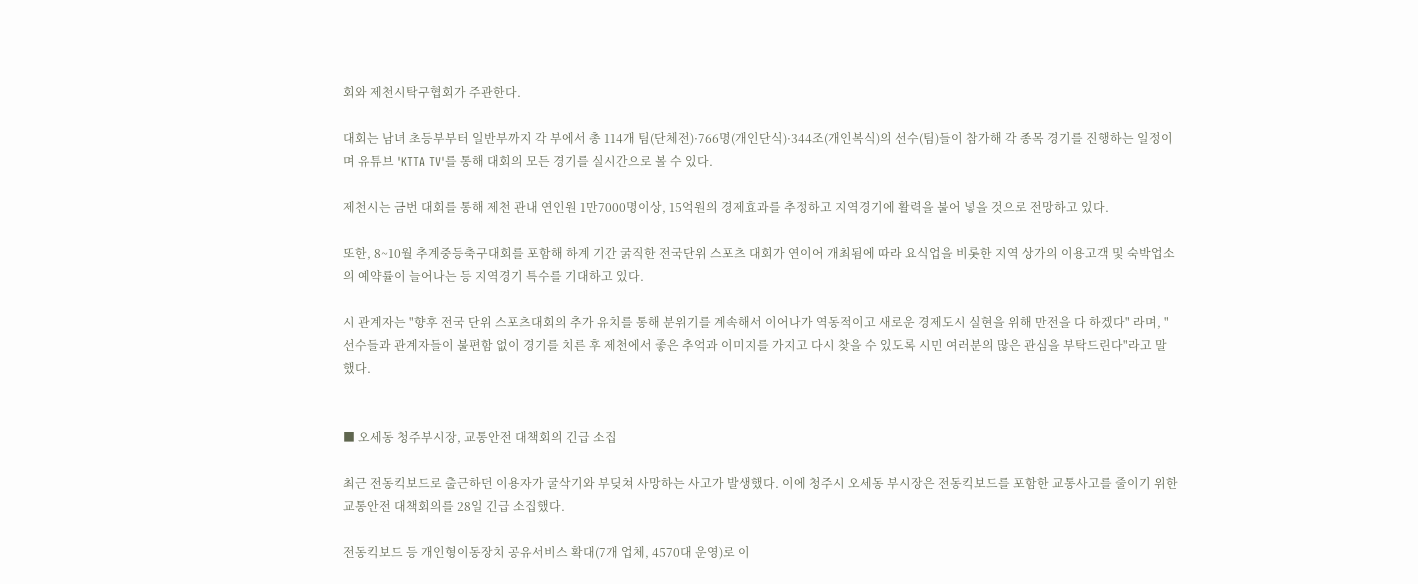회와 제천시탁구협회가 주관한다.

대회는 남녀 초등부부터 일반부까지 각 부에서 총 114개 팀(단체전)·766명(개인단식)·344조(개인복식)의 선수(팀)들이 참가해 각 종목 경기를 진행하는 일정이며 유튜브 'KTTA TV'를 통해 대회의 모든 경기를 실시간으로 볼 수 있다.

제천시는 금번 대회를 통해 제천 관내 연인원 1만7000명이상, 15억원의 경제효과를 추정하고 지역경기에 활력을 불어 넣을 것으로 전망하고 있다.

또한, 8~10월 추계중등축구대회를 포함해 하계 기간 굵직한 전국단위 스포츠 대회가 연이어 개최됨에 따라 요식업을 비롯한 지역 상가의 이용고객 및 숙박업소의 예약률이 늘어나는 등 지역경기 특수를 기대하고 있다.

시 관계자는 "향후 전국 단위 스포츠대회의 추가 유치를 통해 분위기를 계속해서 이어나가 역동적이고 새로운 경제도시 실현을 위해 만전을 다 하겠다" 라며, "선수들과 관계자들이 불편함 없이 경기를 치른 후 제천에서 좋은 추억과 이미지를 가지고 다시 찾을 수 있도록 시민 여러분의 많은 관심을 부탁드린다"라고 말했다.


■ 오세동 청주부시장, 교통안전 대책회의 긴급 소집

최근 전동킥보드로 출근하던 이용자가 굴삭기와 부딪쳐 사망하는 사고가 발생했다. 이에 청주시 오세동 부시장은 전동킥보드를 포함한 교통사고를 줄이기 위한 교통안전 대책회의를 28일 긴급 소집했다.

전동킥보드 등 개인형이동장치 공유서비스 확대(7개 업체, 4570대 운영)로 이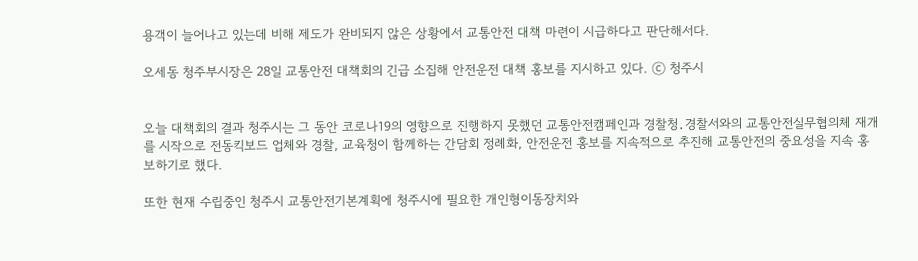용객이 늘어나고 있는데 비해 제도가 완비되지 않은 상황에서 교통안전 대책 마련이 시급하다고 판단해서다.

오세동 청주부시장은 28일 교통안전 대책회의 긴급 소집해 안전운전 대책 홍보를 지시하고 있다. ⓒ 청주시


오늘 대책회의 결과 청주시는 그 동안 코로나19의 영향으로 진행하지 못했던 교통안전캠페인과 경찰청․경찰서와의 교통안전실무협의체 재개를 시작으로 전동킥보드 업체와 경찰, 교육청이 함께하는 간담회 정례화, 안전운전 홍보를 지속적으로 추진해 교통안전의 중요성을 지속 홍보하기로 했다.

또한 현재 수립중인 청주시 교통안전기본계획에 청주시에 필요한 개인형이동장치와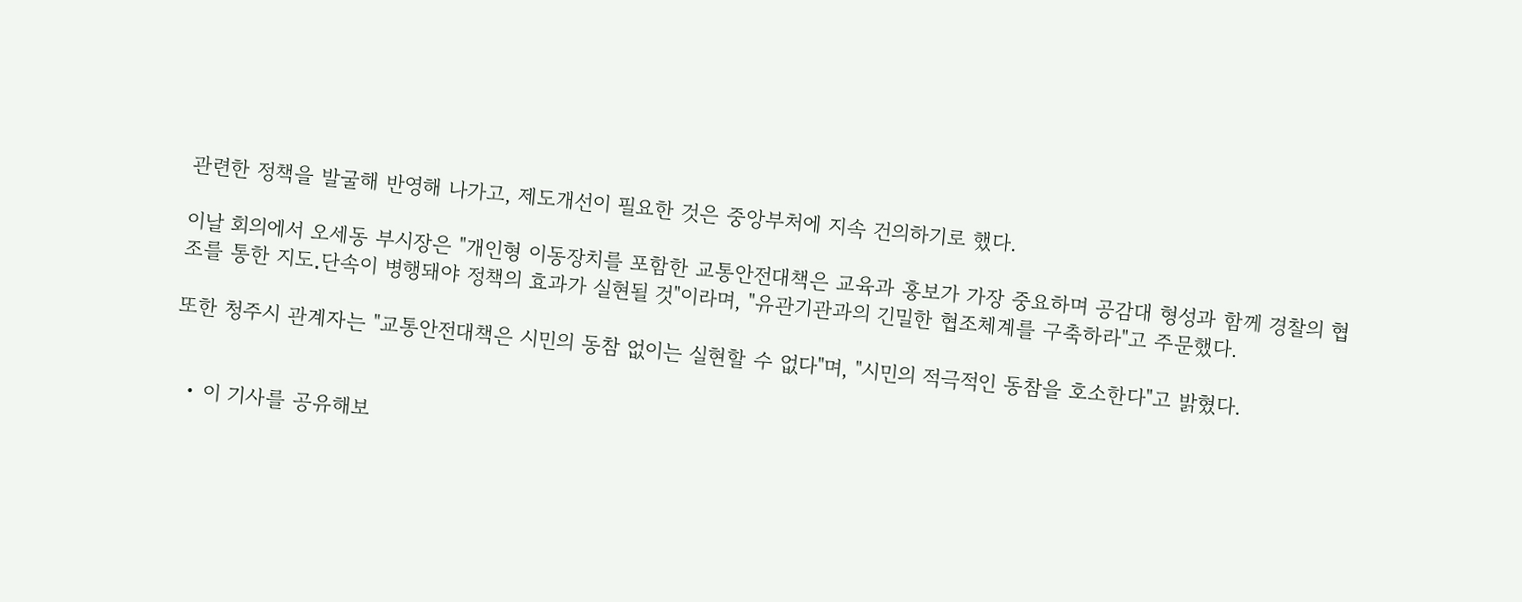관련한 정책을 발굴해 반영해 나가고, 제도개선이 필요한 것은 중앙부처에 지속 건의하기로 했다.

이날 회의에서 오세동 부시장은 "개인형 이동장치를 포함한 교통안전대책은 교육과 홍보가 가장 중요하며 공감대 형성과 함께 경찰의 협조를 통한 지도․단속이 병행돼야 정책의 효과가 실현될 것"이라며, "유관기관과의 긴밀한 협조체계를 구축하라"고 주문했다.

또한 청주시 관계자는 "교통안전대책은 시민의 동참 없이는 실현할 수 없다"며, "시민의 적극적인 동참을 호소한다"고 밝혔다.


  • 이 기사를 공유해보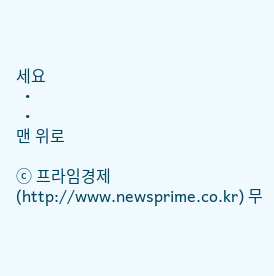세요
  •
  •
맨 위로

ⓒ 프라임경제(http://www.newsprime.co.kr) 무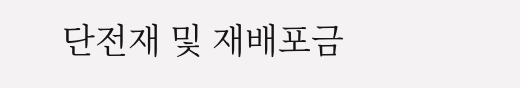단전재 및 재배포금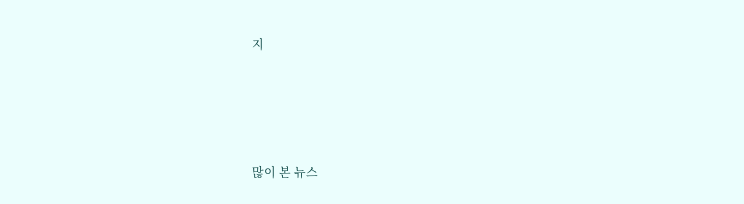지






많이 본 뉴스